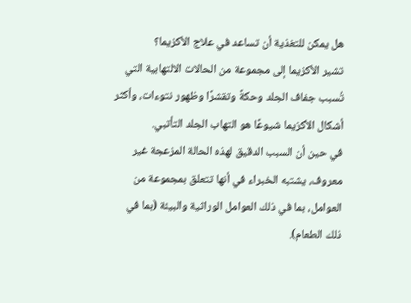هل يمكن للتغذية أن تساعد في علاج الأكزيما؟
تشير الأكزيما إلى مجموعة من الحالات الالتهابية التي تُسبب جفاف الجلد وحكةً وتقشرًا وظهور نتوءات، وأكثر أشكال الأكزيما شيوعًا هو التهاب الجلد التأتبي.
في حين أن السبب الدقيق لهذه الحالة المزعجة غير معروف، يشتبه الخبراء في أنها تتعلق بمجموعة من العوامل، بما في ذلك العوامل الوراثية والبيئة (بما في ذلك الطعام).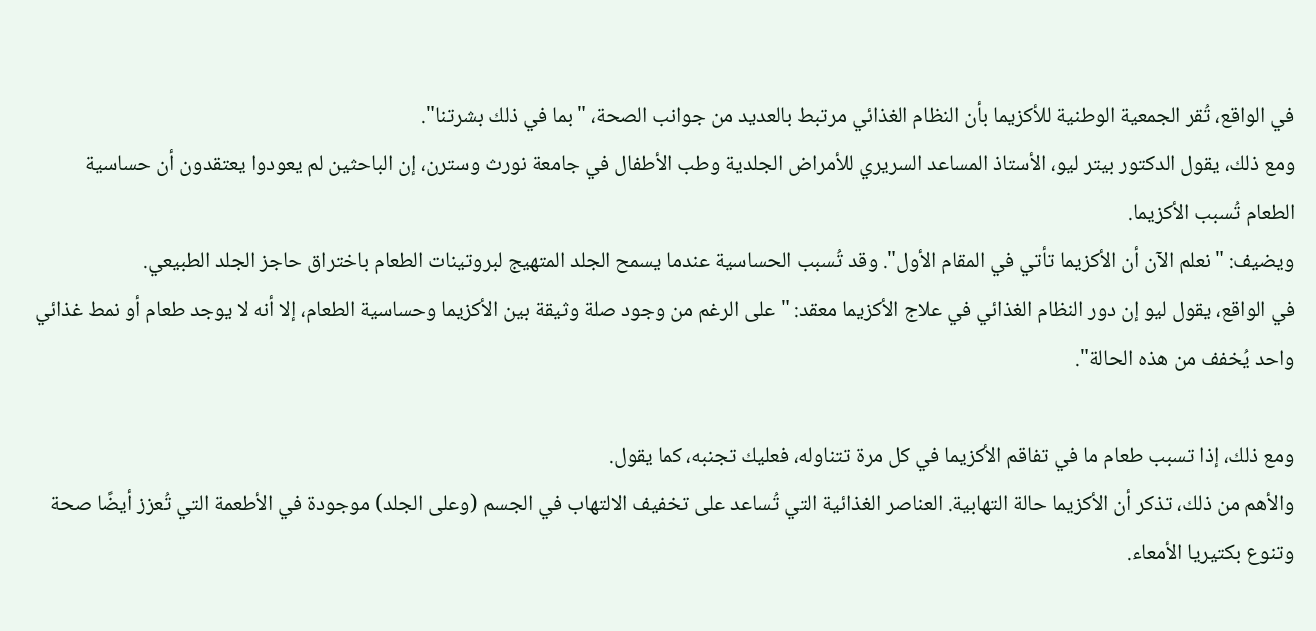في الواقع، تُقر الجمعية الوطنية للأكزيما بأن النظام الغذائي مرتبط بالعديد من جوانب الصحة، "بما في ذلك بشرتنا".
ومع ذلك، يقول الدكتور بيتر ليو، الأستاذ المساعد السريري للأمراض الجلدية وطب الأطفال في جامعة نورث وسترن، إن الباحثين لم يعودوا يعتقدون أن حساسية الطعام تُسبب الأكزيما.
ويضيف: "نعلم الآن أن الأكزيما تأتي في المقام الأول". وقد تُسبب الحساسية عندما يسمح الجلد المتهيج لبروتينات الطعام باختراق حاجز الجلد الطبيعي.
في الواقع، يقول ليو إن دور النظام الغذائي في علاج الأكزيما معقد: "على الرغم من وجود صلة وثيقة بين الأكزيما وحساسية الطعام، إلا أنه لا يوجد طعام أو نمط غذائي واحد يُخفف من هذه الحالة".

ومع ذلك، إذا تسبب طعام ما في تفاقم الأكزيما في كل مرة تتناوله، فعليك تجنبه، كما يقول.
والأهم من ذلك، تذكر أن الأكزيما حالة التهابية. العناصر الغذائية التي تُساعد على تخفيف الالتهاب في الجسم (وعلى الجلد) موجودة في الأطعمة التي تُعزز أيضًا صحة وتنوع بكتيريا الأمعاء.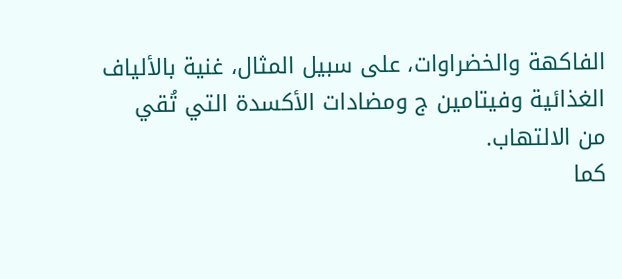الفاكهة والخضراوات، على سبيل المثال، غنية بالألياف الغذائية وفيتامين ج ومضادات الأكسدة التي تُقي من الالتهاب.
كما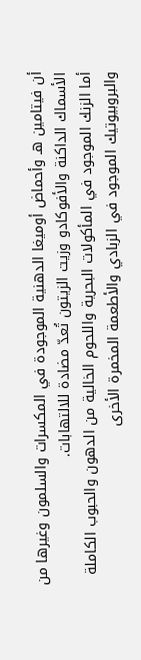أن فيتامين هـ وأحماض أوميغا الدهنية الموجودة في المكسرات والسلمون وغيرها من الأسماك الداكنة والأفوكادو وزيت الزيتون تُعدّ مضادة للالتهابات.
أما الزنك الموجود في المأكولات البحرية واللحوم الخالية من الدهون والحبوب الكاملة والبروبيوتيك الموجود في الزبادي والأطعمة المخمرة الأخرى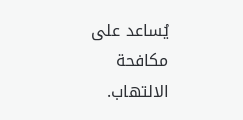يُساعد على مكافحة الالتهاب.